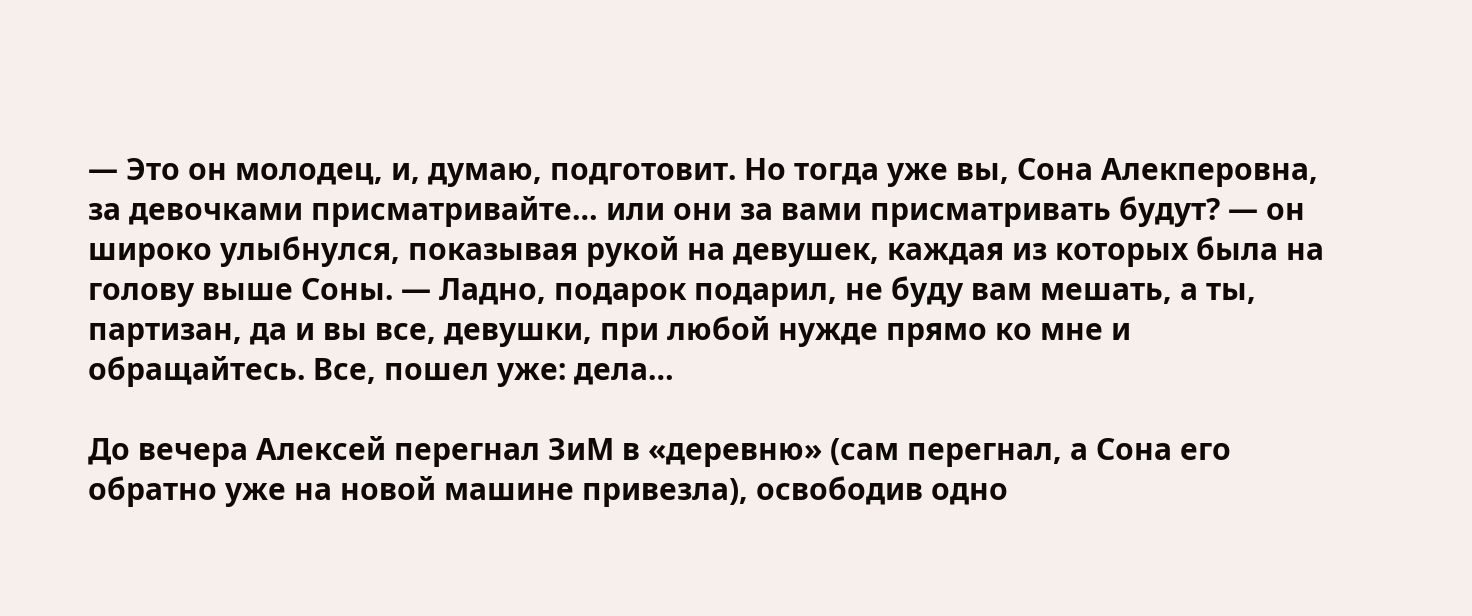— Это он молодец, и, думаю, подготовит. Но тогда уже вы, Сона Алекперовна, за девочками присматривайте… или они за вами присматривать будут? — он широко улыбнулся, показывая рукой на девушек, каждая из которых была на голову выше Соны. — Ладно, подарок подарил, не буду вам мешать, а ты, партизан, да и вы все, девушки, при любой нужде прямо ко мне и обращайтесь. Все, пошел уже: дела…

До вечера Алексей перегнал ЗиМ в «деревню» (сам перегнал, а Сона его обратно уже на новой машине привезла), освободив одно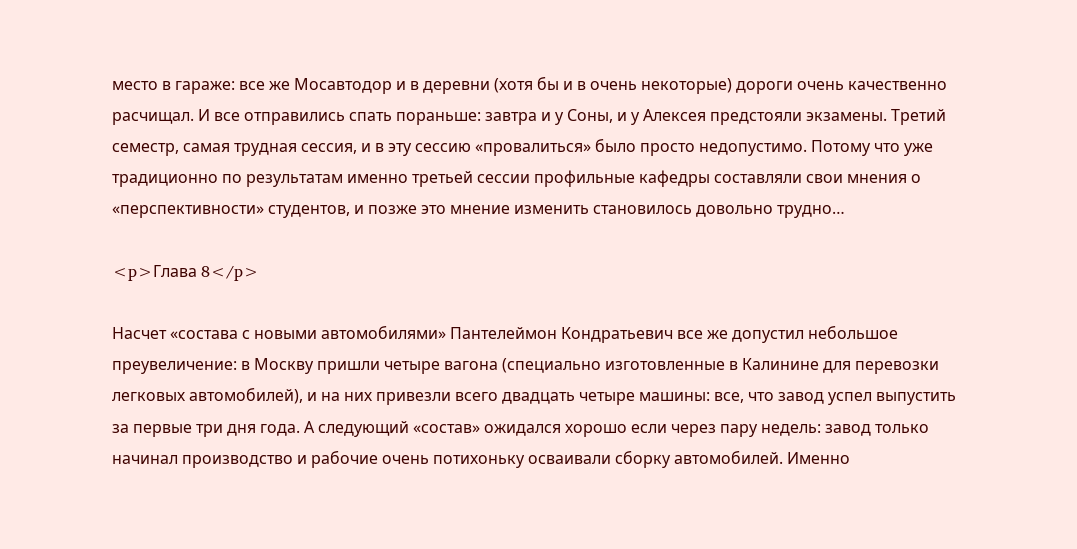место в гараже: все же Мосавтодор и в деревни (хотя бы и в очень некоторые) дороги очень качественно расчищал. И все отправились спать пораньше: завтра и у Соны, и у Алексея предстояли экзамены. Третий семестр, самая трудная сессия, и в эту сессию «провалиться» было просто недопустимо. Потому что уже традиционно по результатам именно третьей сессии профильные кафедры составляли свои мнения о «перспективности» студентов, и позже это мнение изменить становилось довольно трудно…

<p>Глава 8</p>

Насчет «состава с новыми автомобилями» Пантелеймон Кондратьевич все же допустил небольшое преувеличение: в Москву пришли четыре вагона (специально изготовленные в Калинине для перевозки легковых автомобилей), и на них привезли всего двадцать четыре машины: все, что завод успел выпустить за первые три дня года. А следующий «состав» ожидался хорошо если через пару недель: завод только начинал производство и рабочие очень потихоньку осваивали сборку автомобилей. Именно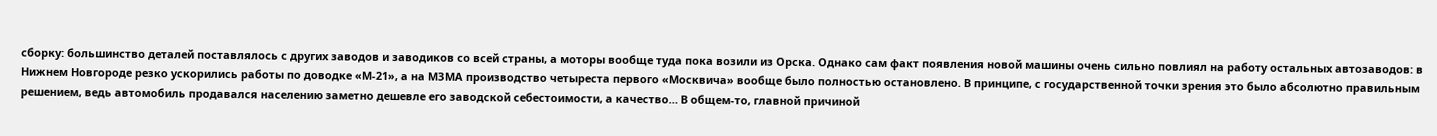сборку: большинство деталей поставлялось с других заводов и заводиков со всей страны, а моторы вообще туда пока возили из Орска. Однако сам факт появления новой машины очень сильно повлиял на работу остальных автозаводов: в Нижнем Новгороде резко ускорились работы по доводке «М-21», а на МЗМА производство четыреста первого «Москвича» вообще было полностью остановлено. В принципе, с государственной точки зрения это было абсолютно правильным решением, ведь автомобиль продавался населению заметно дешевле его заводской себестоимости, а качество… В общем-то, главной причиной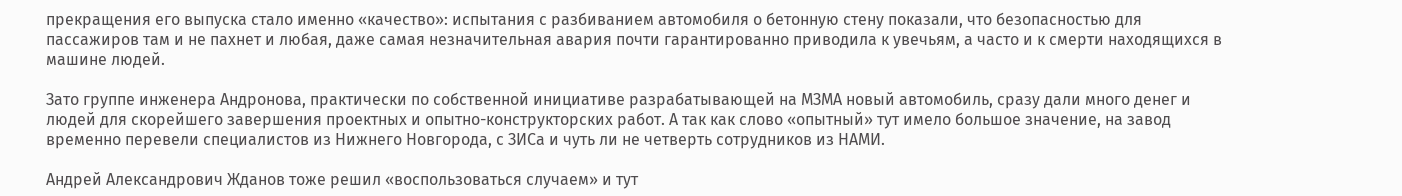прекращения его выпуска стало именно «качество»: испытания с разбиванием автомобиля о бетонную стену показали, что безопасностью для пассажиров там и не пахнет и любая, даже самая незначительная авария почти гарантированно приводила к увечьям, а часто и к смерти находящихся в машине людей.

Зато группе инженера Андронова, практически по собственной инициативе разрабатывающей на МЗМА новый автомобиль, сразу дали много денег и людей для скорейшего завершения проектных и опытно-конструкторских работ. А так как слово «опытный» тут имело большое значение, на завод временно перевели специалистов из Нижнего Новгорода, с ЗИСа и чуть ли не четверть сотрудников из НАМИ.

Андрей Александрович Жданов тоже решил «воспользоваться случаем» и тут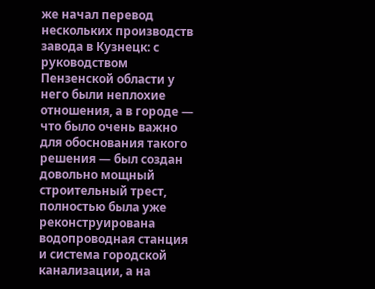же начал перевод нескольких производств завода в Кузнецк: с руководством Пензенской области у него были неплохие отношения, а в городе — что было очень важно для обоснования такого решения — был создан довольно мощный строительный трест, полностью была уже реконструирована водопроводная станция и система городской канализации, а на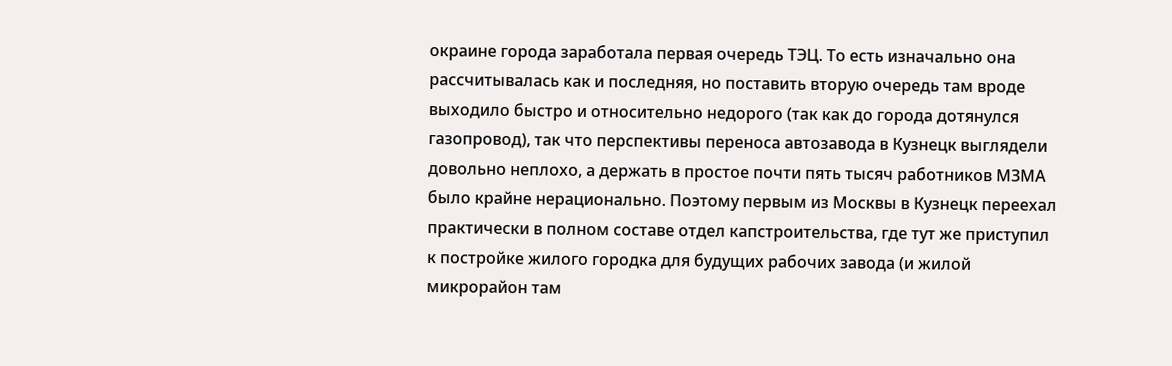окраине города заработала первая очередь ТЭЦ. То есть изначально она рассчитывалась как и последняя, но поставить вторую очередь там вроде выходило быстро и относительно недорого (так как до города дотянулся газопровод), так что перспективы переноса автозавода в Кузнецк выглядели довольно неплохо, а держать в простое почти пять тысяч работников МЗМА было крайне нерационально. Поэтому первым из Москвы в Кузнецк переехал практически в полном составе отдел капстроительства, где тут же приступил к постройке жилого городка для будущих рабочих завода (и жилой микрорайон там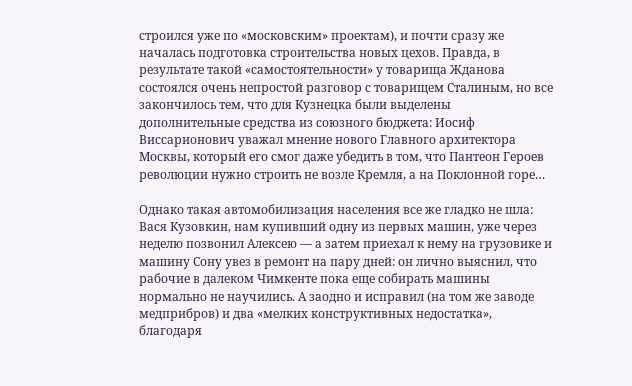строился уже по «московским» проектам), и почти сразу же началась подготовка строительства новых цехов. Правда, в результате такой «самостоятельности» у товарища Жданова состоялся очень непростой разговор с товарищем Сталиным, но все закончилось тем, что для Кузнецка были выделены дополнительные средства из союзного бюджета: Иосиф Виссарионович уважал мнение нового Главного архитектора Москвы, который его смог даже убедить в том, что Пантеон Героев революции нужно строить не возле Кремля, а на Поклонной горе…

Однако такая автомобилизация населения все же гладко не шла: Вася Кузовкин, нам купивший одну из первых машин, уже через неделю позвонил Алексею — а затем приехал к нему на грузовике и машину Сону увез в ремонт на пару дней: он лично выяснил, что рабочие в далеком Чимкенте пока еще собирать машины нормально не научились. А заодно и исправил (на том же заводе медприбров) и два «мелких конструктивных недостатка», благодаря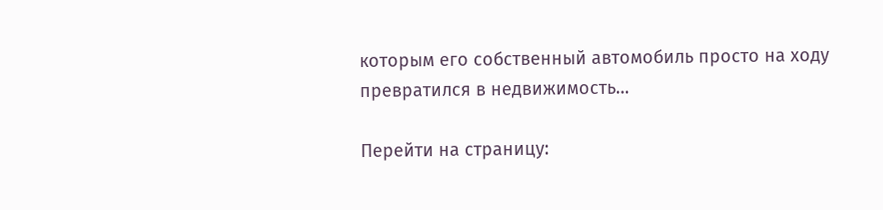которым его собственный автомобиль просто на ходу превратился в недвижимость…

Перейти на страницу: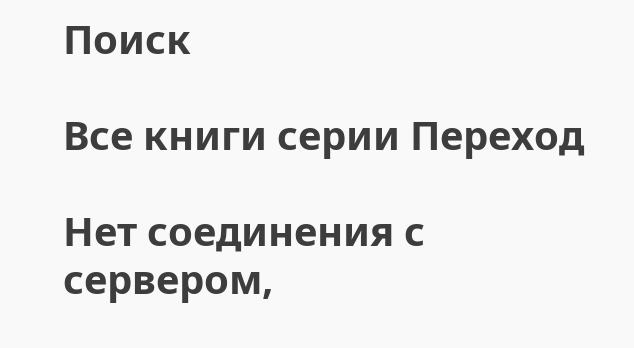Поиск

Все книги серии Переход

Нет соединения с сервером,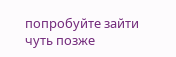попробуйте зайти чуть позже